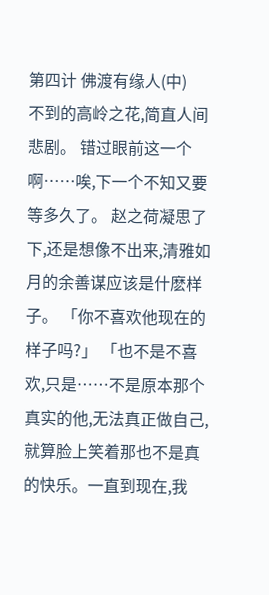第四计 佛渡有缘人(中)
不到的高岭之花,简直人间悲剧。 错过眼前这一个啊……唉,下一个不知又要等多久了。 赵之荷凝思了下,还是想像不出来,清雅如月的余善谋应该是什麽样子。 「你不喜欢他现在的样子吗?」 「也不是不喜欢,只是……不是原本那个真实的他,无法真正做自己,就算脸上笑着那也不是真的快乐。一直到现在,我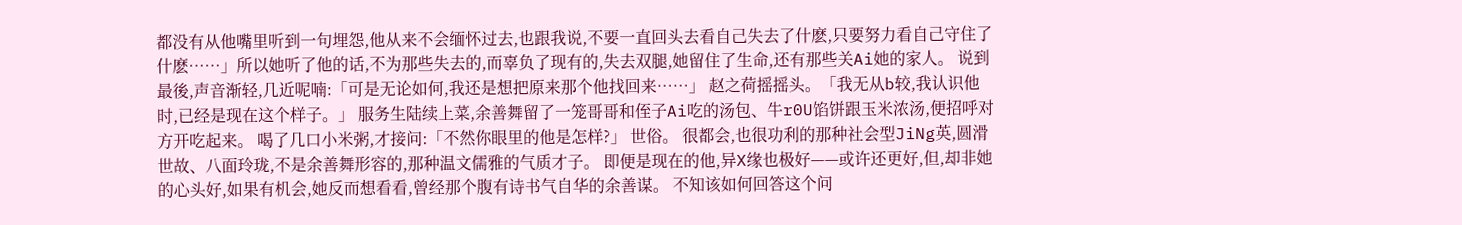都没有从他嘴里听到一句埋怨,他从来不会缅怀过去,也跟我说,不要一直回头去看自己失去了什麽,只要努力看自己守住了什麽……」所以她听了他的话,不为那些失去的,而辜负了现有的,失去双腿,她留住了生命,还有那些关Ai她的家人。 说到最後,声音渐轻,几近呢喃:「可是无论如何,我还是想把原来那个他找回来……」 赵之荷摇摇头。「我无从b较,我认识他时,已经是现在这个样子。」 服务生陆续上菜,余善舞留了一笼哥哥和侄子Ai吃的汤包、牛r0U馅饼跟玉米浓汤,便招呼对方开吃起来。 喝了几口小米粥,才接问:「不然你眼里的他是怎样?」 世俗。 很都会,也很功利的那种社会型JiNg英,圆滑世故、八面玲珑,不是余善舞形容的,那种温文儒雅的气质才子。 即便是现在的他,异X缘也极好——或许还更好,但,却非她的心头好,如果有机会,她反而想看看,曾经那个腹有诗书气自华的余善谋。 不知该如何回答这个问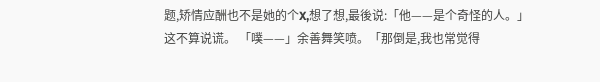题,矫情应酬也不是她的个X,想了想,最後说:「他——是个奇怪的人。」这不算说谎。 「噗——」余善舞笑喷。「那倒是,我也常觉得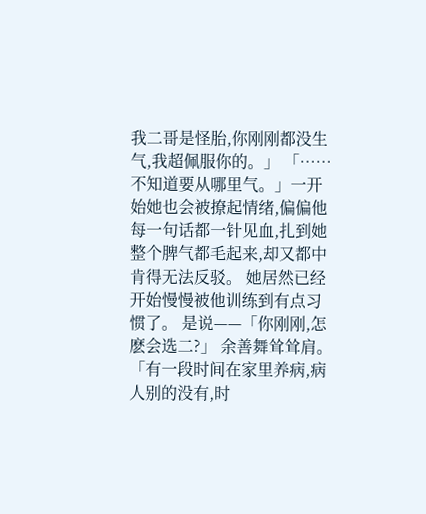我二哥是怪胎,你刚刚都没生气,我超佩服你的。」 「……不知道要从哪里气。」一开始她也会被撩起情绪,偏偏他每一句话都一针见血,扎到她整个脾气都毛起来,却又都中肯得无法反驳。 她居然已经开始慢慢被他训练到有点习惯了。 是说——「你刚刚,怎麽会选二?」 余善舞耸耸肩。「有一段时间在家里养病,病人别的没有,时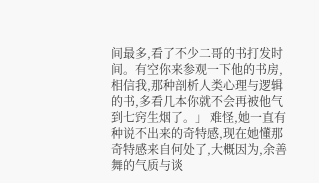间最多,看了不少二哥的书打发时间。有空你来参观一下他的书房,相信我,那种剖析人类心理与逻辑的书,多看几本你就不会再被他气到七窍生烟了。」 难怪,她一直有种说不出来的奇特感,现在她懂那奇特感来自何处了,大概因为,余善舞的气质与谈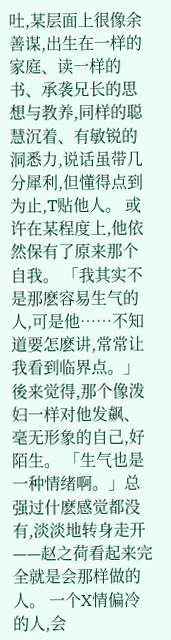吐,某层面上很像余善谋,出生在一样的家庭、读一样的书、承袭兄长的思想与教养,同样的聪慧沉着、有敏锐的洞悉力,说话虽带几分犀利,但懂得点到为止,T贴他人。 或许在某程度上,他依然保有了原来那个自我。 「我其实不是那麽容易生气的人,可是他……不知道要怎麽讲,常常让我看到临界点。」後来觉得,那个像泼妇一样对他发飙、毫无形象的自己,好陌生。 「生气也是一种情绪啊。」总强过什麽感觉都没有,淡淡地转身走开——赵之荷看起来完全就是会那样做的人。 一个X情偏冷的人,会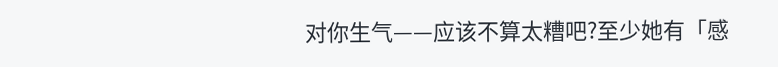对你生气——应该不算太糟吧?至少她有「感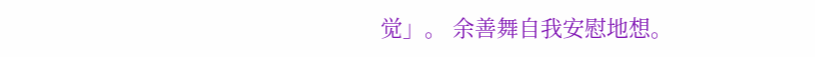觉」。 余善舞自我安慰地想。